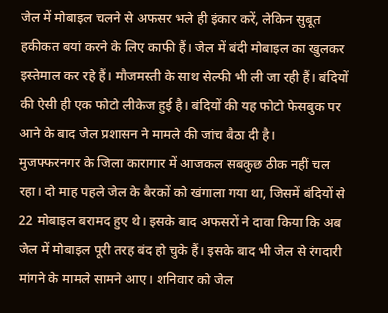जेल में मोबाइल चलने से अफसर भले ही इंकार करें, लेकिन सुबूत हकीकत बयां करने के लिए काफी हैं। जेल में बंदी मोबाइल का खुलकर इस्तेमाल कर रहे हैं। मौजमस्ती के साथ सेल्फी भी ली जा रही हैं। बंदियों की ऐसी ही एक फोटो लीकेज हुई है। बंदियों की यह फोटो फेसबुक पर आने के बाद जेल प्रशासन ने मामले की जांच बैठा दी है।
मुजफ्फरनगर के जिला कारागार में आजकल सबकुछ ठीक नहीं चल रहा। दो माह पहले जेल के बैरकों को खंगाला गया था, जिसमें बंदियों से 22 मोबाइल बरामद हुए थे। इसके बाद अफसरों ने दावा किया कि अब जेल में मोबाइल पूरी तरह बंद हो चुके हैं। इसके बाद भी जेल से रंगदारी मांगने के मामले सामने आए। शनिवार को जेल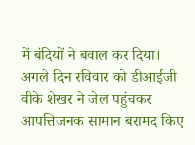में बंदियों ने बवाल कर दिया।
अगले दिन रविवार को डीआईजी वीके शेखर ने जेल पहुंचकर आपत्तिजनक सामान बरामद किए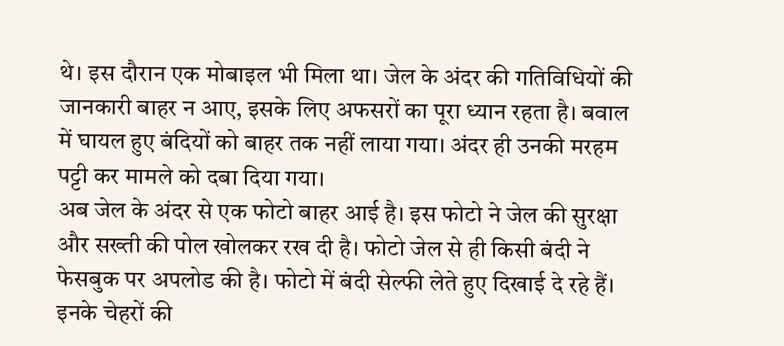थे। इस दौरान एक मोबाइल भी मिला था। जेल के अंदर की गतिविधियों की जानकारी बाहर न आए, इसके लिए अफसरों का पूरा ध्यान रहता है। बवाल में घायल हुए बंदियों को बाहर तक नहीं लाया गया। अंदर ही उनकी मरहम पट्टी कर मामले को दबा दिया गया।
अब जेल के अंदर से एक फोटो बाहर आई है। इस फोटो ने जेल की सुरक्षा और सख्ती की पोल खोलकर रख दी है। फोटो जेल से ही किसी बंदी ने फेसबुक पर अपलोड की है। फोटो में बंदी सेल्फी लेते हुए दिखाई दे रहे हैं। इनके चेहरों की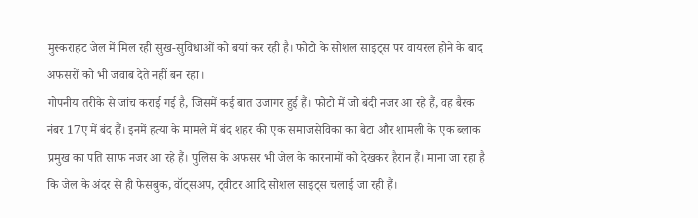मुस्कराहट जेल में मिल रही सुख-सुविधाओं को बयां कर रही है। फोटो के सोशल साइट्स पर वायरल होने के बाद अफसरों को भी जवाब देते नहीं बन रहा।
गोपनीय तरीके से जांच कराई गई है, जिसमें कई बात उजागर हुई हैं। फोटो में जो बंदी नजर आ रहे हैं, वह बैरक नंबर 17ए में बंद हैं। इनमें हत्या के मामले में बंद शहर की एक समाजसेविका का बेटा और शामली के एक ब्लाक प्रमुख का पति साफ नजर आ रहे हैं। पुलिस के अफसर भी जेल के कारनामों को देखकर हैरान हैं। माना जा रहा है कि जेल के अंदर से ही फेसबुक, वॉट्सअप, ट्वीटर आदि सोशल साइट्स चलाई जा रही हैं।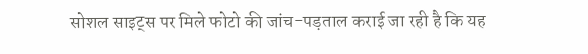सोशल साइट्स पर मिले फोटो की जांच-पड़ताल कराई जा रही है कि यह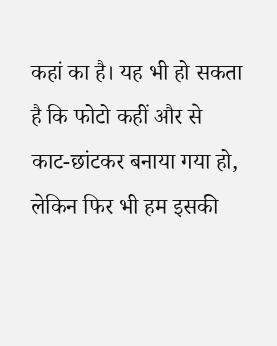कहां का है। यह भी हो सकता है कि फोटो कहीं और से काट-छांटकर बनाया गया हो, लेकिन फिर भी हम इसकी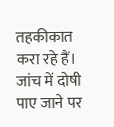तहकीकात करा रहे हैं। जांच में दोषी पाए जाने पर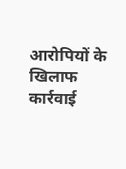आरोपियों के खिलाफ कार्रवाई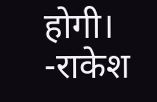होगी।
-राकेश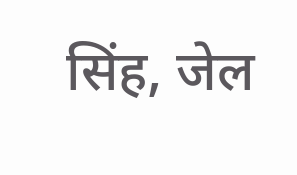सिंह, जेल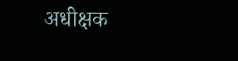अधीक्षक